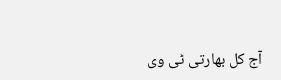آج کل بھارتی ٹی وی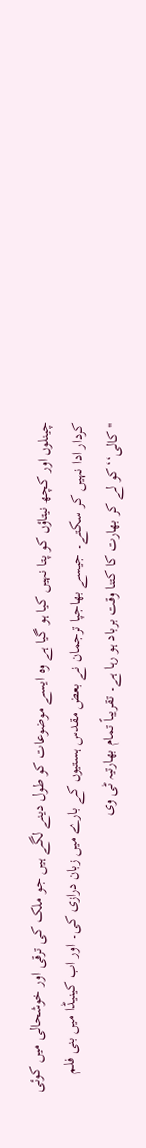چینلوں اور کچھ نیتاؤں کو پتا نہیں کیا ہو گیا ہے وہ ایسے موضوعات کو طول دینے لگے ہیں جو ملک کی ترقی اور خوشحالی میں کوئی کردار ادا نہیں کر سکتے۔ جیسے بھاجپا ترجمان نے بعض مقدس ہستیوں کے بارے میں زبان درازی کی۔ اور اب کینیڈا میں بنی فلم ''کالی‘‘کو لے کر بھارت کا کتنا وقت برباد ہو رہا ہے۔ تقریباً تمام بھارتیہ ٹی وی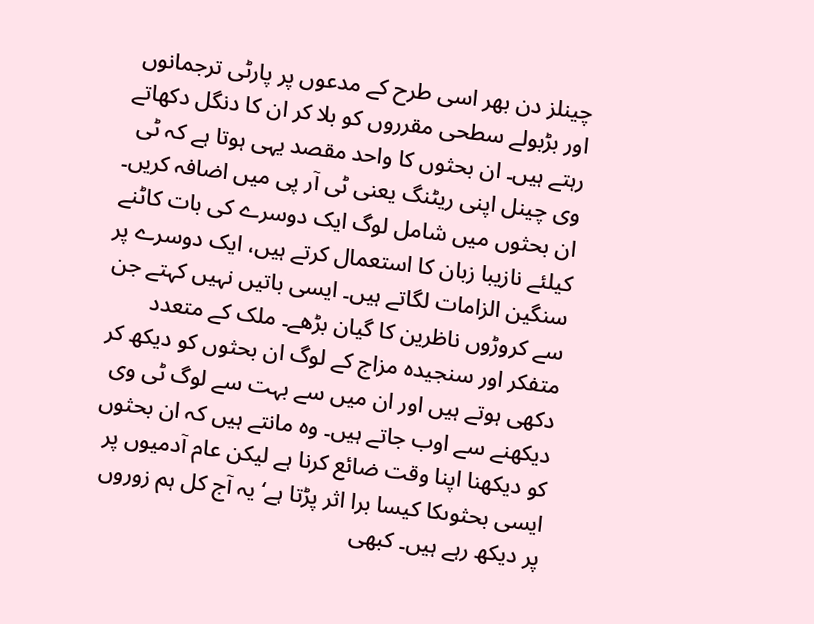چینلز دن بھر اسی طرح کے مدعوں پر پارٹی ترجمانوں اور بڑبولے سطحی مقرروں کو بلا کر ان کا دنگل دکھاتے رہتے ہیں۔ ان بحثوں کا واحد مقصد یہی ہوتا ہے کہ ٹی وی چینل اپنی ریٹنگ یعنی ٹی آر پی میں اضافہ کریں۔ ان بحثوں میں شامل لوگ ایک دوسرے کی بات کاٹنے کیلئے نازیبا زبان کا استعمال کرتے ہیں، ایک دوسرے پر سنگین الزامات لگاتے ہیں۔ ایسی باتیں نہیں کہتے جن سے کروڑوں ناظرین کا گیان بڑھے۔ ملک کے متعدد متفکر اور سنجیدہ مزاج کے لوگ ان بحثوں کو دیکھ کر دکھی ہوتے ہیں اور ان میں سے بہت سے لوگ ٹی وی دیکھنے سے اوب جاتے ہیں۔ وہ مانتے ہیں کہ ان بحثوں کو دیکھنا اپنا وقت ضائع کرنا ہے لیکن عام آدمیوں پر ایسی بحثوںکا کیسا برا اثر پڑتا ہے‘ یہ آج کل ہم زوروں پر دیکھ رہے ہیں۔ کبھی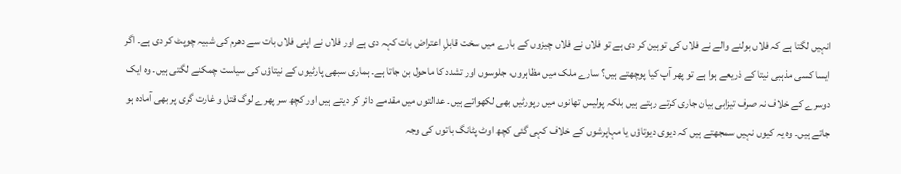انہیں لگتا ہے کہ فلاں بولنے والے نے فلاں کی توہین کر دی ہے تو فلاں نے فلاں چیزوں کے بارے میں سخت قابلِ اعتراض بات کہہ دی ہے اور فلاں نے اپنی فلاں بات سے دھرم کی شبیہ چوپٹ کر دی ہے۔ اگر ایسا کسی مذہبی نیتا کے ذریعے ہوا ہے تو پھر آپ کیا پوچھتے ہیں؟ سارے ملک میں مظاہروں، جلوسوں اور تشدد کا ماحول بن جاتا ہے۔ ہماری سبھی پارٹیوں کے نیتاؤں کی سیاست چمکنے لگتی ہیں۔ وہ ایک دوسرے کے خلاف نہ صرف تیزابی بیان جاری کرتے رہتے ہیں بلکہ پولیس تھانوں میں رپورٹیں بھی لکھواتے ہیں۔ عدالتوں میں مقدمے دائر کر دیتے ہیں اور کچھ سر پھرے لوگ قتل و غارت گری پر بھی آمادہ ہو جاتے ہیں۔ وہ یہ کیوں نہیں سمجھتے ہیں کہ دیوی دیوتاؤں یا مہاپرشوں کے خلاف کہی گئی کچھ اوٹ پٹانگ باتوں کی وجہ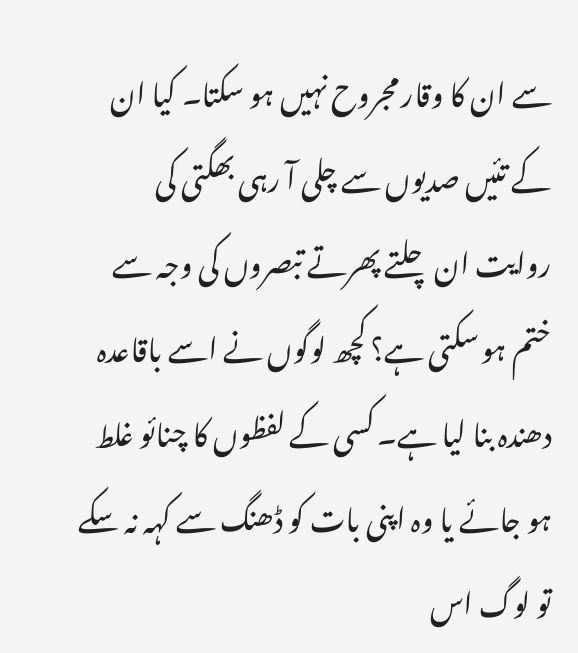سے ان کا وقار مجروح نہیں ہو سکتا۔ کیا ان کے تئیں صدیوں سے چلی آ رہی بھگتی کی روایت ان چلتے پھرتے تبصروں کی وجہ سے ختم ہو سکتی ہے؟ کچھ لوگوں نے اسے باقاعدہ دھندہ بنا لیا ہے۔ کسی کے لفظوں کا چنائو غلط ہو جائے یا وہ اپنی بات کو ڈھنگ سے کہہ نہ سکے تو لوگ اس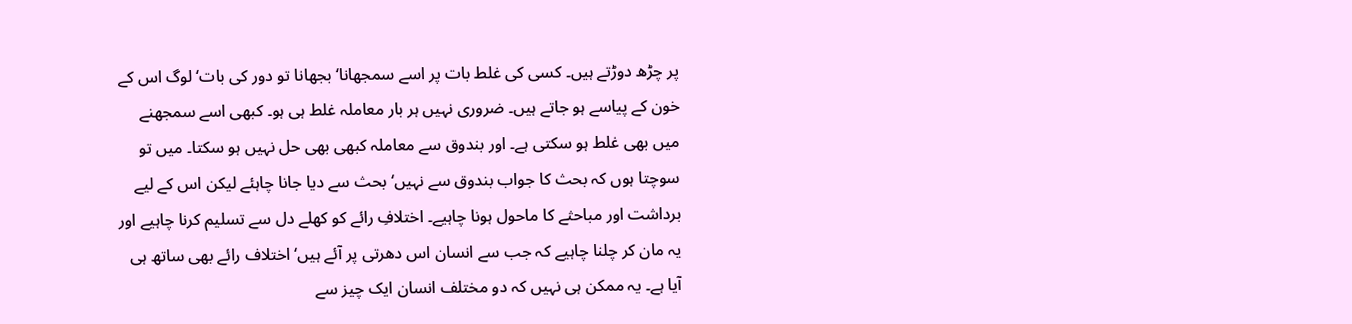پر چڑھ دوڑتے ہیں۔ کسی کی غلط بات پر اسے سمجھانا‘ بجھانا تو دور کی بات‘ لوگ اس کے خون کے پیاسے ہو جاتے ہیں۔ ضروری نہیں ہر بار معاملہ غلط ہی ہو۔ کبھی اسے سمجھنے میں بھی غلط ہو سکتی ہے۔ اور بندوق سے معاملہ کبھی بھی حل نہیں ہو سکتا۔ میں تو سوچتا ہوں کہ بحث کا جواب بندوق سے نہیں‘ بحث سے دیا جانا چاہئے لیکن اس کے لیے برداشت اور مباحثے کا ماحول ہونا چاہیے۔ اختلافِ رائے کو کھلے دل سے تسلیم کرنا چاہیے اور یہ مان کر چلنا چاہیے کہ جب سے انسان اس دھرتی پر آئے ہیں‘ اختلاف رائے بھی ساتھ ہی آیا ہے۔ یہ ممکن ہی نہیں کہ دو مختلف انسان ایک چیز سے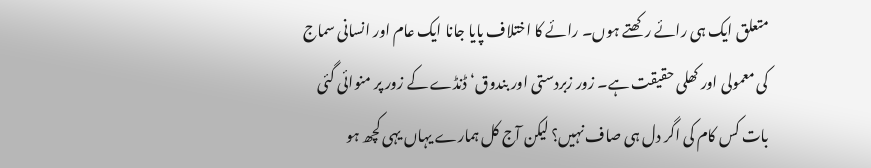متعلق ایک ہی رائے رکھتے ہوں۔ رائے کا اختلاف پایا جانا ایک عام اور انسانی سماج کی معمولی اور کھلی حقیقت ہے۔ زور زبردستی اور بندوق‘ ڈنڈے کے زور پر منوائی گئی بات کس کام کی اگر دل ہی صاف نہیں؟ لیکن آج کل ہمارے یہاں یہی کچھ ہو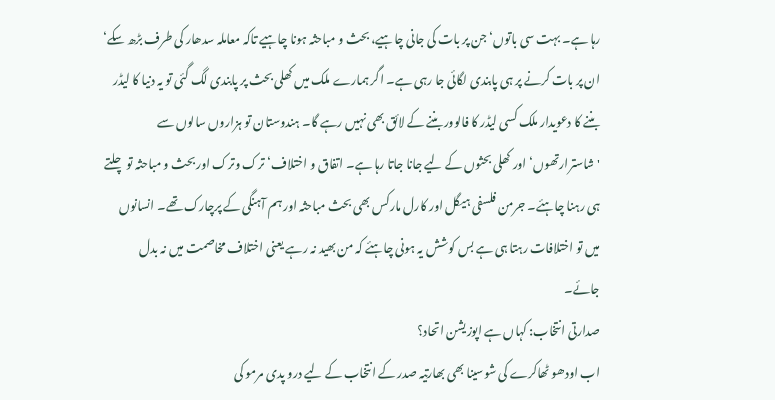رہا ہے۔ بہت سی باتوں‘ جن پر بات کی جانی چاہیے، بحث و مباحثہ ہونا چاہیے تاکہ معاملہ سدھار کی طرف بڑھ سکے‘ ان پر بات کرنے پر ہی پابندی لگائی جا رہی ہے۔ اگر ہمارے ملک میں کھلی بحث پر پابندی لگ گئی تو یہ دنیا کا لیڈر بننے کا دعویدار ملک کسی لیڈر کا فالوور بننے کے لائق بھی نہیں رہے گا۔ ہندوستان تو ہزاروں سالوں سے 'شاسترارتھوں‘ اور کھلی بحثوں کے لیے جانا جاتا رہا ہے۔ اتفاق و اختلاف‘ ترک وترک اور بحث و مباحثہ تو چلتے ہی رہنا چاہئے۔ جرمن فلسفی ہیگل اور کارل مارکس بھی بحث مباحثہ اور ہم آہنگی کے پرچارک تھے۔ انسانوں میں تو اختلافات رہتا ہی ہے بس کوشش یہ ہونی چاہئے کہ من بھید نہ رہے یعنی اختلاف مخاصمت میں نہ بدل جائے۔
صدارتی انتخاب: کہاں ہے اپوزیشن اتحاد؟
اب اودھو ٹھاکرے کی شوسینا بھی بھارتیہ صدر کے انتخاب کے لیے درو پدی مرمو کی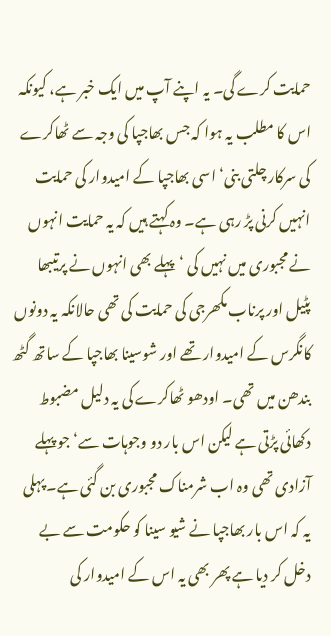حمایت کرے گی۔ یہ اپنے آپ میں ایک خبر ہے، کیونکہ اس کا مطلب یہ ہوا کہ جس بھاجپا کی وجہ سے ٹھاکرے کی سرکار چلتی بنی‘ اسی بھاجپا کے امیدوار کی حمایت انہیں کرنی پڑ رہی ہے۔ وہ کہتے ہیں کہ یہ حمایت انہوں نے مجبوری میں نہیں کی ‘پہلے بھی انہوں نے پرتیبھا پٹیل اور پرناب مکھرجی کی حمایت کی تھی حالانکہ یہ دونوں کانگرس کے امیدوار تھے اور شوسینا بھاجپا کے ساتھ گٹھ بندھن میں تھی۔ اودھو ٹھاکرے کی یہ دلیل مضبوط دکھائی پڑتی ہے لیکن اس بار دو وجوہات سے‘ جو پہلے آزادی تھی وہ اب شرمناک مجبوری بن گئی ہے۔ پہلی یہ کہ اس بار بھاجپا نے شیو سینا کو حکومت سے بے دخل کر دیا ہے پھر بھی یہ اس کے امیدوار کی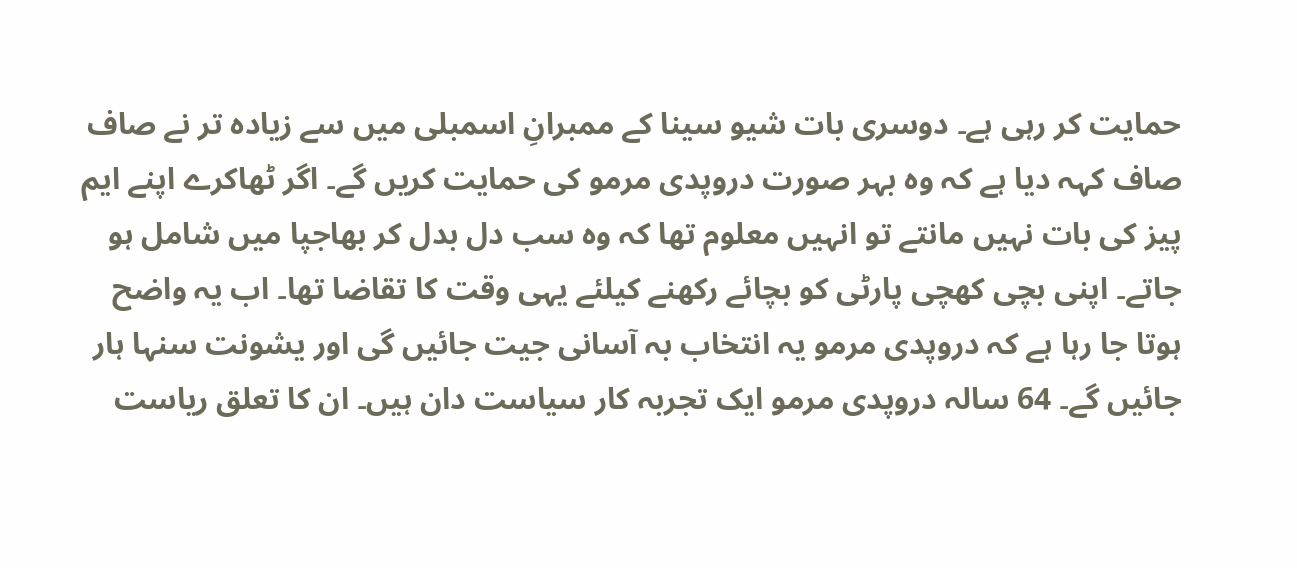حمایت کر رہی ہے۔ دوسری بات شیو سینا کے ممبرانِ اسمبلی میں سے زیادہ تر نے صاف صاف کہہ دیا ہے کہ وہ بہر صورت دروپدی مرمو کی حمایت کریں گے۔ اگر ٹھاکرے اپنے ایم پیز کی بات نہیں مانتے تو انہیں معلوم تھا کہ وہ سب دل بدل کر بھاجپا میں شامل ہو جاتے۔ اپنی بچی کھچی پارٹی کو بچائے رکھنے کیلئے یہی وقت کا تقاضا تھا۔ اب یہ واضح ہوتا جا رہا ہے کہ دروپدی مرمو یہ انتخاب بہ آسانی جیت جائیں گی اور یشونت سنہا ہار جائیں گے۔ 64 سالہ دروپدی مرمو ایک تجربہ کار سیاست دان ہیں۔ ان کا تعلق ریاست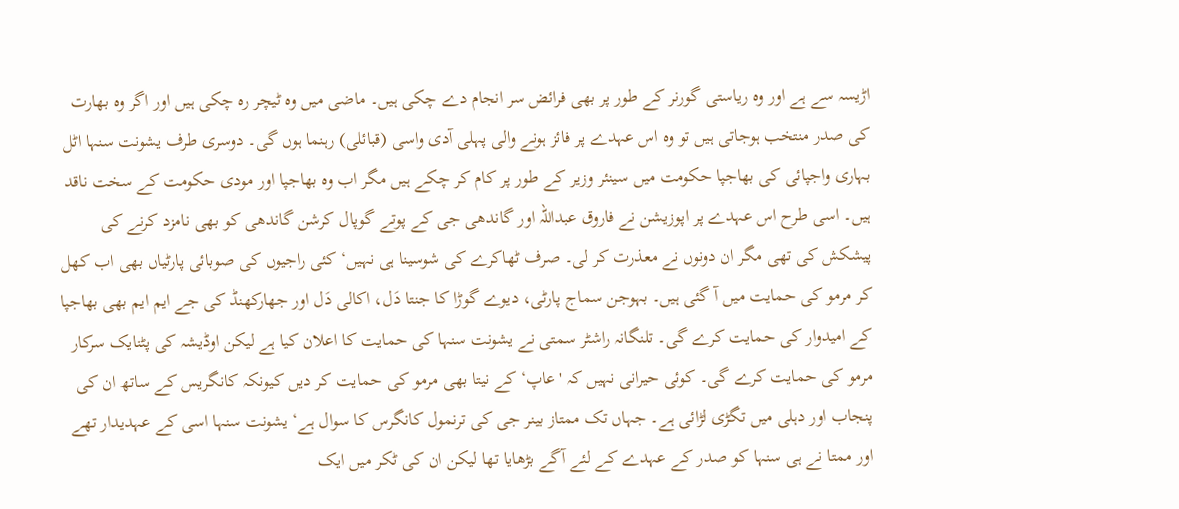اڑیسہ سے ہے اور وہ ریاستی گورنر کے طور پر بھی فرائض سر انجام دے چکی ہیں۔ ماضی میں وہ ٹیچر رہ چکی ہیں اور اگر وہ بھارت کی صدر منتخب ہوجاتی ہیں تو وہ اس عہدے پر فائز ہونے والی پہلی آدی واسی (قبائلی) رہنما ہوں گی۔ دوسری طرف یشونت سنہا اٹل بہاری واجپائی کی بھاجپا حکومت میں سینئر وزیر کے طور پر کام کر چکے ہیں مگر اب وہ بھاجپا اور مودی حکومت کے سخت ناقد ہیں۔ اسی طرح اس عہدے پر اپوزیشن نے فاروق عبداللہ اور گاندھی جی کے پوتے گوپال کرشن گاندھی کو بھی نامزد کرنے کی پیشکش کی تھی مگر ان دونوں نے معذرت کر لی۔ صرف ٹھاکرے کی شوسینا ہی نہیں‘ کئی راجیوں کی صوبائی پارٹیاں بھی اب کھل کر مرمو کی حمایت میں آ گئی ہیں۔ بہوجن سماج پارٹی، دیوے گوڑا کا جنتا دَل، اکالی دَل اور جھارکھنڈ کی جے ایم ایم بھی بھاجپا کے امیدوار کی حمایت کرے گی۔ تلنگانہ راشٹر سمتی نے یشونت سنہا کی حمایت کا اعلان کیا ہے لیکن اوڈیشہ کی پٹنایک سرکار مرمو کی حمایت کرے گی۔ کوئی حیرانی نہیں کہ 'عاپ‘ کے نیتا بھی مرمو کی حمایت کر دیں کیونکہ کانگریس کے ساتھ ان کی پنجاب اور دہلی میں تگڑی لڑائی ہے۔ جہاں تک ممتاز بینر جی کی ترنمول کانگرس کا سوال ہے‘ یشونت سنہا اسی کے عہدیدار تھے اور ممتا نے ہی سنہا کو صدر کے عہدے کے لئے آگے بڑھایا تھا لیکن ان کی ٹکر میں ایک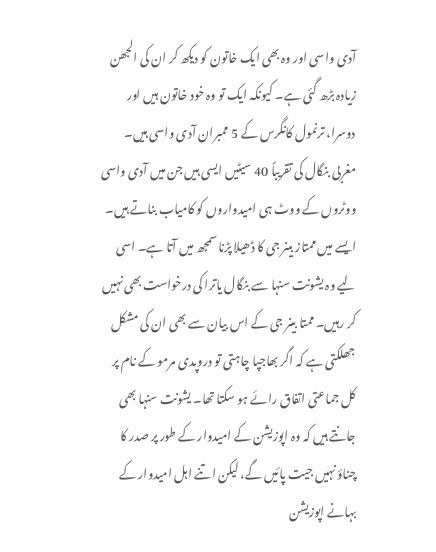آدی واسی اور وہ بھی ایک خاتون کو دیکھ کر ان کی الجھن زیادہ بڑھ گئی ہے۔ کیونکہ ایک تو وہ خود خاتون ہیں اور دوسرا، ترنمول کانگرس کے 5 ممبران آدی واسی ہیں۔ مغربی بنگال کی تقریباً 40 سیٹیں ایسی ہیں جن میں آدی واسی ووٹروں کے ووٹ ہی امیدواروں کو کامیاب بناتے ہیں۔ ایسے میں ممتاز بینر جی کا ڈھیلا پڑنا سمجھ میں آتا ہے۔ اسی لیے وہ یشونت سنہا سے بنگال یاترا کی درخواست بھی نہیں کر رہیں۔ ممتا بینر جی کے اس بیان سے بھی ان کی مشکل جھلکتی ہے کہ اگر بھاجپا چاہتی تو دروپدی مرمو کے نام پر کل جماعتی اتفاق رائے ہو سکتا تھا۔ یشونت سنہا بھی جانتے ہیں کہ وہ اپوزیشن کے امیدوار کے طور پر صدر کا چناؤ نہیں جیت پائیں گے، لیکن اتنے اہل امیدوار کے بہانے اپوزیشن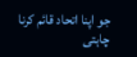جو اپنا اتحاد قائم کرنا چاہتی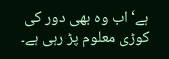ہے‘ اب وہ بھی دور کی کوڑی معلوم پڑ رہی ہے۔